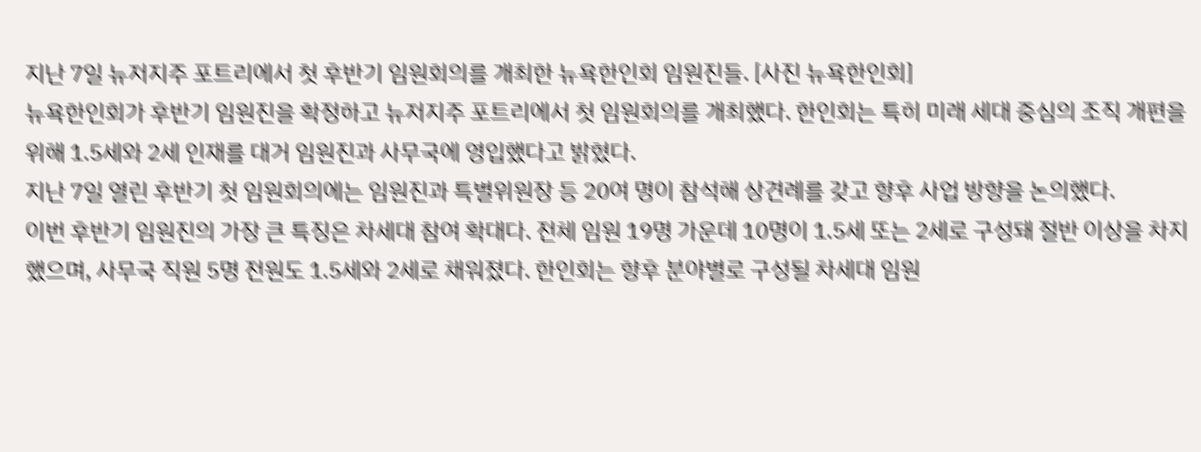지난 7일 뉴저지주 포트리에서 첫 후반기 임원회의를 개최한 뉴욕한인회 임원진들. [사진 뉴욕한인회]
뉴욕한인회가 후반기 임원진을 확정하고 뉴저지주 포트리에서 첫 임원회의를 개최했다. 한인회는 특히 미래 세대 중심의 조직 개편을 위해 1.5세와 2세 인재를 대거 임원진과 사무국에 영입했다고 밝혔다.
지난 7일 열린 후반기 첫 임원회의에는 임원진과 특별위원장 등 20여 명이 참석해 상견례를 갖고 향후 사업 방향을 논의했다.
이번 후반기 임원진의 가장 큰 특징은 차세대 참여 확대다. 전체 임원 19명 가운데 10명이 1.5세 또는 2세로 구성돼 절반 이상을 차지했으며, 사무국 직원 5명 전원도 1.5세와 2세로 채워졌다. 한인회는 향후 분야별로 구성될 차세대 임원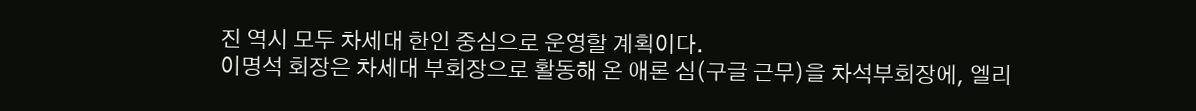진 역시 모두 차세대 한인 중심으로 운영할 계획이다.
이명석 회장은 차세대 부회장으로 활동해 온 애론 심(구글 근무)을 차석부회장에, 엘리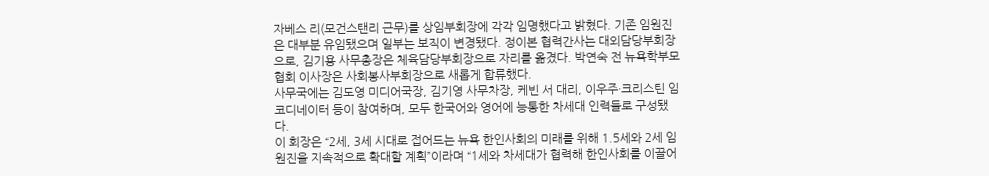자베스 리(모건스탠리 근무)를 상임부회장에 각각 임명했다고 밝혔다. 기존 임원진은 대부분 유임됐으며 일부는 보직이 변경됐다. 정이본 협력간사는 대외담당부회장으로, 김기용 사무총장은 체육담당부회장으로 자리를 옮겼다. 박연숙 전 뉴욕학부모협회 이사장은 사회봉사부회장으로 새롭게 합류했다.
사무국에는 김도영 미디어국장, 김기영 사무차장, 케빈 서 대리, 이우주·크리스틴 임 코디네이터 등이 참여하며, 모두 한국어와 영어에 능통한 차세대 인력들로 구성됐다.
이 회장은 “2세, 3세 시대로 접어드는 뉴욕 한인사회의 미래를 위해 1.5세와 2세 임원진을 지속적으로 확대할 계획”이라며 “1세와 차세대가 협력해 한인사회를 이끌어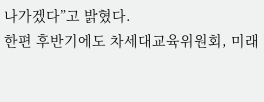나가겠다”고 밝혔다.
한편 후반기에도 차세대교육위원회, 미래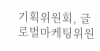기획위원회, 글로벌마케팅위원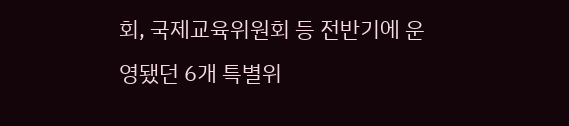회, 국제교육위원회 등 전반기에 운영됐던 6개 특별위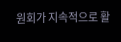원회가 지속적으로 활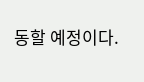동할 예정이다.